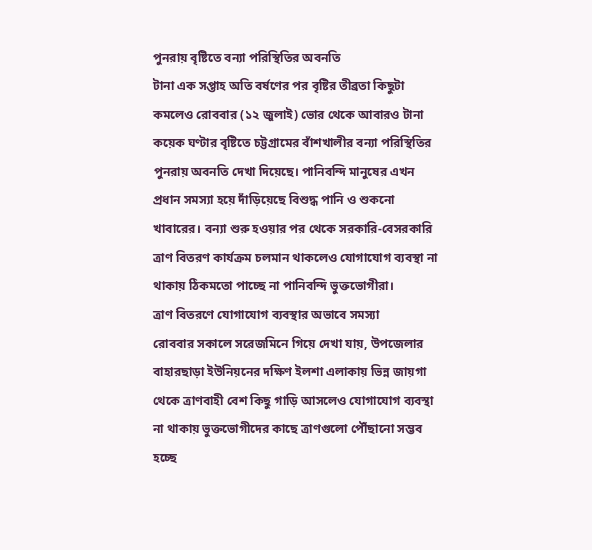পুনরায় বৃষ্টিতে বন্যা পরিস্থিতির অবনতি
টানা এক সপ্তাহ অতি বর্ষণের পর বৃষ্টির তীব্রতা কিছুটা কমলেও রোববার (১২ জুলাই) ভোর থেকে আবারও টানা কয়েক ঘণ্টার বৃষ্টিতে চট্টগ্রামের বাঁশখালীর বন্যা পরিস্থিতির পুনরায় অবনতি দেখা দিয়েছে। পানিবন্দি মানুষের এখন প্রধান সমস্যা হয়ে দাঁড়িয়েছে বিশুদ্ধ পানি ও শুকনো খাবারের। বন্যা শুরু হওয়ার পর থেকে সরকারি-বেসরকারি ত্রাণ বিতরণ কার্যক্রম চলমান থাকলেও যোগাযোগ ব্যবস্থা না থাকায় ঠিকমতো পাচ্ছে না পানিবন্দি ভুক্তভোগীরা।
ত্রাণ বিতরণে যোগাযোগ ব্যবস্থার অভাবে সমস্যা
রোববার সকালে সরেজমিনে গিয়ে দেখা যায়, উপজেলার বাহারছাড়া ইউনিয়নের দক্ষিণ ইলশা এলাকায় ভিন্ন জায়গা থেকে ত্রাণবাহী বেশ কিছু গাড়ি আসলেও যোগাযোগ ব্যবস্থা না থাকায় ভুক্তভোগীদের কাছে ত্রাণগুলো পৌঁছানো সম্ভব হচ্ছে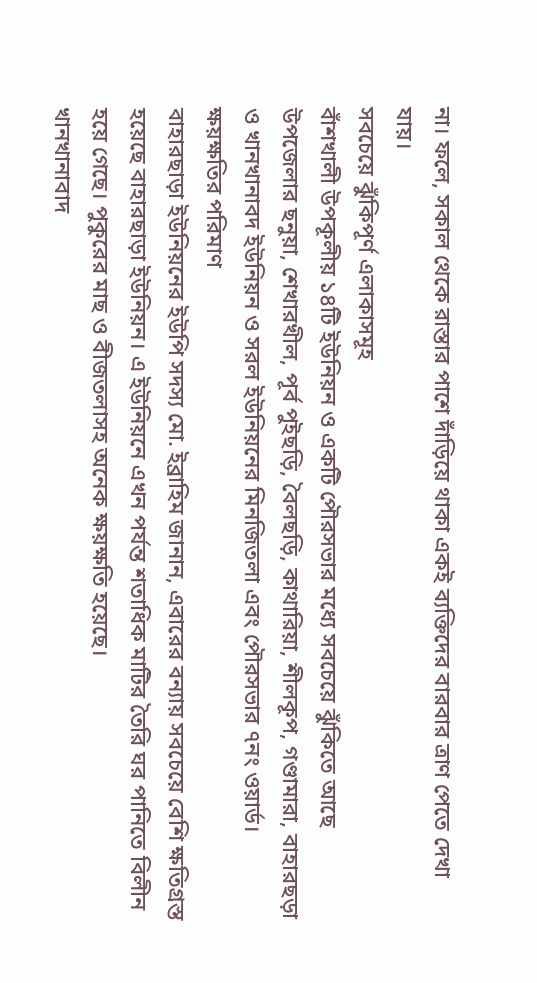না। ফলে, সকাল থেকে রাস্তার পাশে দাঁড়িয়ে থাকা একই ব্যক্তিদের বারবার ত্রাণ পেতে দেখা যায়।
সবচেয়ে ঝুঁকিপূর্ণ এলাকাসমূহ
বাঁশখালী উপকূলীয় ১৪টি ইউনিয়ন ও একটি পৌরসভার মধ্যে সবচেয়ে ঝুঁকিতে আছে উপজেলার ছনুয়া, শেখারখীল, পূর্ব পুইছড়ি, বৈলছড়ি, কাথারিয়া, শীলকূপ, গণ্ডামারা, বাহারছড়া ও খানখানাবদ ইউনিয়ন ও সরল ইউনিয়নের মিনজিতলা এবং পৌরসভার ৭নং ওয়ার্ড।
ক্ষয়ক্ষতির পরিমাণ
বাহারছাড়া ইউনিয়নের ইউপি সদস্য মো. ইব্রাহিম জানান, এবারের বন্যায় সবচেয়ে বেশি ক্ষতিগ্রস্ত হয়েছে বাহারছাড়া ইউনিয়ন। এ ইউনিয়নে এখন পর্যন্ত শতাধিক মাটির তৈরি ঘর পানিতে বিলীন হয়ে গেছে। পুকুরের মাছ ও বীজতলাসহ অনেক ক্ষয়ক্ষতি হয়েছে।
খানখানাবাদ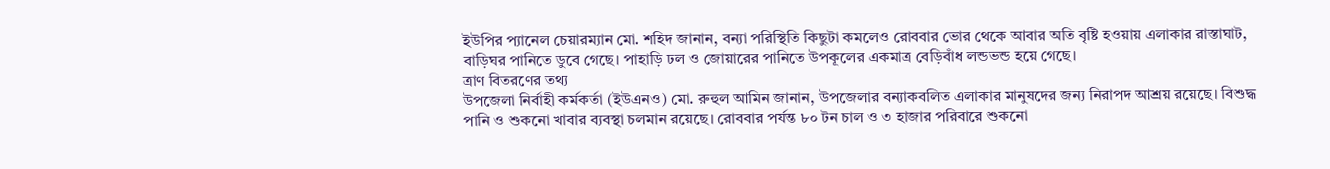ইউপির প্যানেল চেয়ারম্যান মো. শহিদ জানান, বন্যা পরিস্থিতি কিছুটা কমলেও রোববার ভোর থেকে আবার অতি বৃষ্টি হওয়ায় এলাকার রাস্তাঘাট, বাড়িঘর পানিতে ডুবে গেছে। পাহাড়ি ঢল ও জোয়ারের পানিতে উপকূলের একমাত্র বেড়িবাঁধ লন্ডভন্ড হয়ে গেছে।
ত্রাণ বিতরণের তথ্য
উপজেলা নির্বাহী কর্মকর্তা (ইউএনও) মো. রুহুল আমিন জানান, উপজেলার বন্যাকবলিত এলাকার মানুষদের জন্য নিরাপদ আশ্রয় রয়েছে। বিশুদ্ধ পানি ও শুকনো খাবার ব্যবস্থা চলমান রয়েছে। রোববার পর্যন্ত ৮০ টন চাল ও ৩ হাজার পরিবারে শুকনো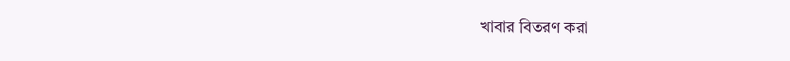খাবার বিতরণ করা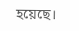হয়েছে।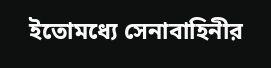ইতোমধ্যে সেনাবাহিনীর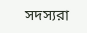সদস্যরা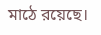মাঠে রয়েছে।